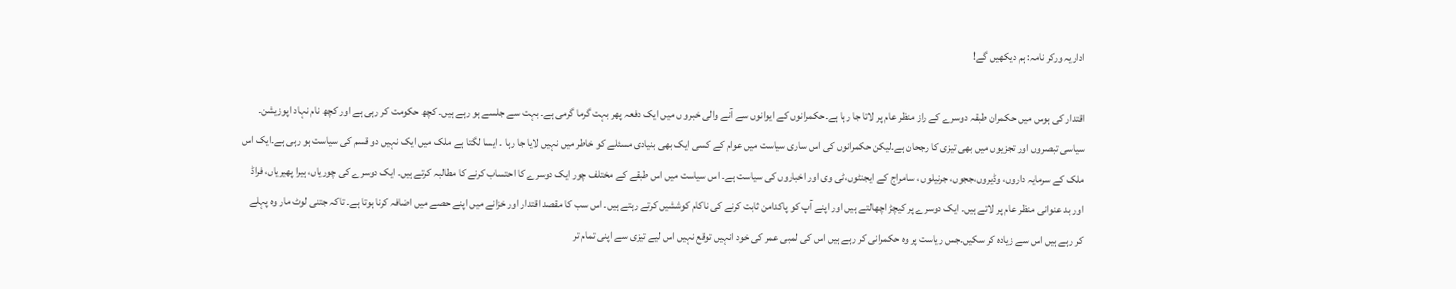اداریہ ورکر نامہ: ہم دیکھیں گے!

اقتدار کی ہوس میں حکمران طبقہ دوسرے کے راز منظر عام پر لاتا جا رہا ہے۔حکمرانوں کے ایوانوں سے آنے والی خبرو ں میں ایک دفعہ پھر بہت گرما گرمی ہے۔ بہت سے جلسے ہو رہے ہیں۔ کچھ حکومت کر رہی ہے اور کچھ نام نہاد اپوزیشن۔ سیاسی تبصروں اور تجزیوں میں بھی تیزی کا رجحان ہے۔لیکن حکمرانوں کی اس ساری سیاست میں عوام کے کسی ایک بھی بنیادی مسئلے کو خاطر میں نہیں لایا جا رہا ۔ ایسا لگتا ہے ملک میں ایک نہیں دو قسم کی سیاست ہو رہی ہے۔ایک اس ملک کے سرمایہ داروں، وڈیروں،ججوں، جرنیلوں ، سامراج کے ایجنٹوں،ٹی وی اور اخباروں کی سیاست ہے۔ اس سیاست میں اس طبقے کے مختلف چور ایک دوسرے کا احتساب کرنے کا مطالبہ کرتے ہیں۔ ایک دوسرے کی چوریاں، ہیرا پھیریاں، فراڈ اور بد عنوانی منظر عام پر لاتے ہیں۔ ایک دوسرے پر کیچڑ اچھالتے ہیں اور اپنے آپ کو پاکدامن ثابت کرنے کی ناکام کوششیں کرتے رہتے ہیں۔ اس سب کا مقصد اقتدار اور خزانے میں اپنے حصے میں اضافہ کرنا ہوتا ہے۔ تاکہ جتنی لوٹ مار وہ پہلے کر رہے ہیں اس سے زیادہ کر سکیں۔جس ریاست پر وہ حکمرانی کر رہے ہیں اس کی لمبی عمر کی خود انہیں توقع نہیں اس لیے تیزی سے اپنی تمام تر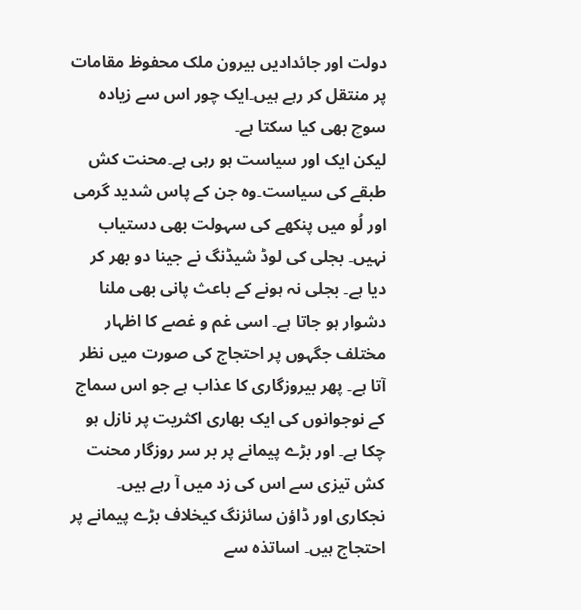دولت اور جائدادیں بیرون ملک محفوظ مقامات پر منتقل کر رہے ہیں۔ایک چور اس سے زیادہ سوچ بھی کیا سکتا ہے۔
لیکن ایک اور سیاست ہو رہی ہے۔محنت کش طبقے کی سیاست۔وہ جن کے پاس شدید گرمی اور لُو میں پنکھے کی سہولت بھی دستیاب نہیں۔ بجلی کی لوڈ شیڈنگ نے جینا دو بھر کر دیا ہے۔ بجلی نہ ہونے کے باعث پانی بھی ملنا دشوار ہو جاتا ہے۔ اسی غم و غصے کا اظہار مختلف جگہوں پر احتجاج کی صورت میں نظر آتا ہے۔ پھر بیروزگاری کا عذاب ہے جو اس سماج کے نوجوانوں کی ایک بھاری اکثریت پر نازل ہو چکا ہے۔ اور بڑے پیمانے پر بر سر روزگار محنت کش تیزی سے اس کی زد میں آ رہے ہیں۔ نجکاری اور ڈاؤن سائزنگ کیخلاف بڑے پیمانے پر احتجاج ہیں۔ اساتذہ سے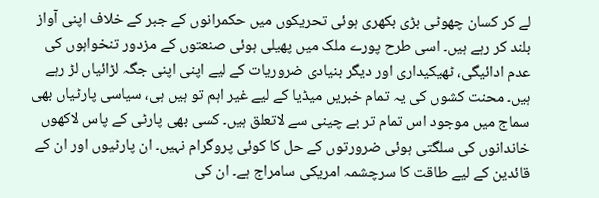لے کر کسان چھوٹی بڑی بکھری ہوئی تحریکوں میں حکمرانوں کے جبر کے خلاف اپنی آواز بلند کر رہے ہیں۔ اسی طرح پورے ملک میں پھیلی ہوئی صنعتوں کے مزدور تنخواہوں کی عدم ادائیگی، ٹھیکیداری اور دیگر بنیادی ضروریات کے لیے اپنی اپنی جگہ لڑائیاں لڑ رہے ہیں۔ محنت کشوں کی یہ تمام خبریں میڈیا کے لیے غیر اہم تو ہیں ہی، سیاسی پارٹیاں بھی سماج میں موجود اس تمام تر بے چینی سے لاتعلق ہیں۔ کسی بھی پارٹی کے پاس لاکھوں خاندانوں کی سلگتی ہوئی ضرورتوں کے حل کا کوئی پروگرام نہیں۔ ان پارٹیوں اور ان کے قائدین کے لیے طاقت کا سرچشمہ امریکی سامراج ہے۔ ان کی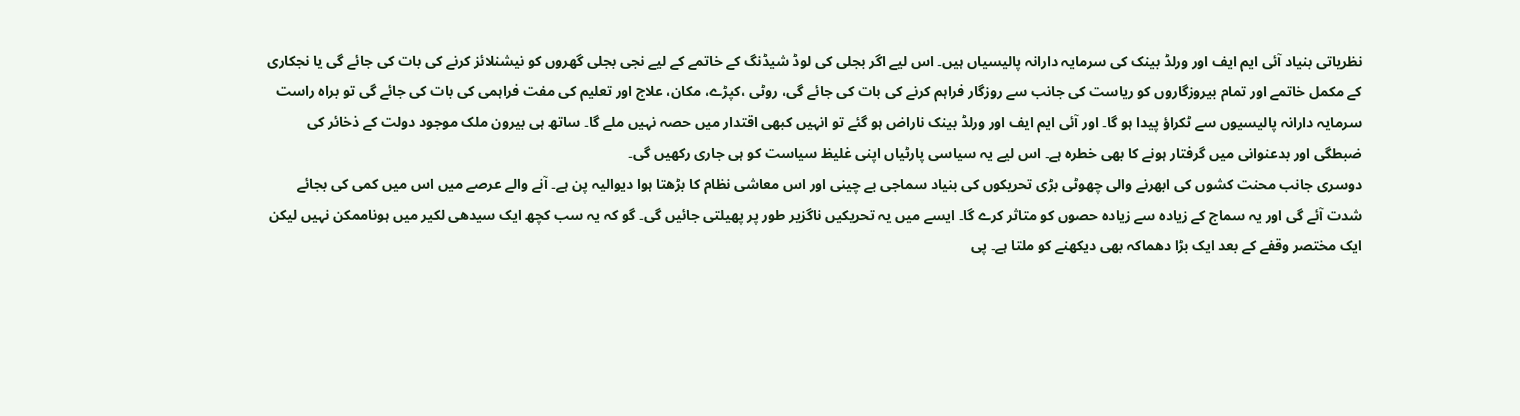نظریاتی بنیاد آئی ایم ایف اور ورلڈ بینک کی سرمایہ دارانہ پالیسیاں ہیں۔ اس لیے اگر بجلی کی لوڈ شیڈنگ کے خاتمے کے لیے نجی بجلی گھروں کو نیشنلائز کرنے کی بات کی جائے گی یا نجکاری کے مکمل خاتمے اور تمام بیروزگاروں کو ریاست کی جانب سے روزگار فراہم کرنے کی بات کی جائے گی، روٹی ،کپڑے، مکان، علاج اور تعلیم کی مفت فراہمی کی بات کی جائے گی تو براہ راست سرمایہ دارانہ پالیسیوں سے ٹکراؤ پیدا ہو گا۔ اور آئی ایم ایف اور ورلڈ بینک ناراض ہو گئے تو انہیں کبھی اقتدار میں حصہ نہیں ملے گا۔ ساتھ ہی بیرون ملک موجود دولت کے ذخائر کی ضبطگی اور بدعنوانی میں گرفتار ہونے کا بھی خطرہ ہے۔ اس لیے یہ سیاسی پارٹیاں اپنی غلیظ سیاست کو ہی جاری رکھیں گی۔
دوسری جانب محنت کشوں کی ابھرنے والی چھوٹی بڑی تحریکوں کی بنیاد سماجی بے چینی اور اس معاشی نظام کا بڑھتا ہوا دیوالیہ پن ہے۔ آنے والے عرصے میں اس میں کمی کی بجائے شدت آئے گی اور یہ سماج کے زیادہ سے زیادہ حصوں کو متاثر کرے گا۔ ایسے میں یہ تحریکیں ناگزیر طور پر پھیلتی جائیں گی۔ گو کہ یہ سب کچھ ایک سیدھی لکیر میں ہوناممکن نہیں لیکن ایک مختصر وقفے کے بعد ایک بڑا دھماکہ بھی دیکھنے کو ملتا ہے۔ پی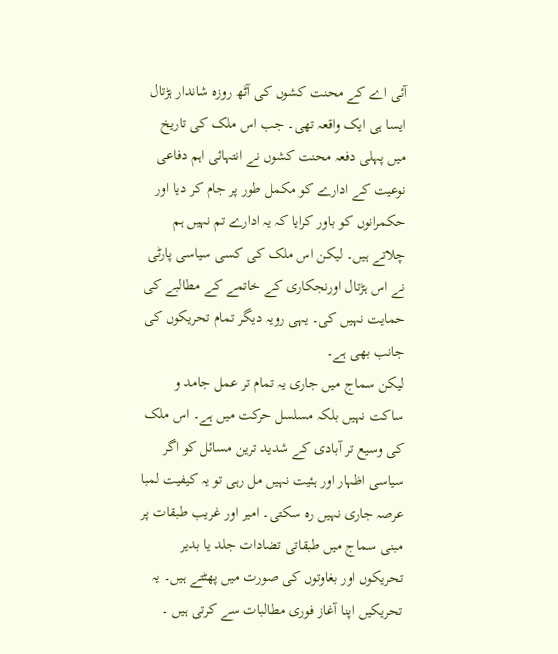آئی اے کے محنت کشوں کی آٹھ روزہ شاندار ہڑتال ایسا ہی ایک واقعہ تھی۔ جب اس ملک کی تاریخ میں پہلی دفعہ محنت کشوں نے انتہائی اہم دفاعی نوعیت کے ادارے کو مکمل طور پر جام کر دیا اور حکمرانوں کو باور کرایا کہ یہ ادارے تم نہیں ہم چلاتے ہیں۔ لیکن اس ملک کی کسی سیاسی پارٹی نے اس ہڑتال اورنجکاری کے خاتمے کے مطالبے کی حمایت نہیں کی۔ یہی رویہ دیگر تمام تحریکوں کی جانب بھی ہے۔
لیکن سماج میں جاری یہ تمام تر عمل جامد و ساکت نہیں بلکہ مسلسل حرکت میں ہے۔ اس ملک کی وسیع تر آبادی کے شدید ترین مسائل کو اگر سیاسی اظہار اور ہئیت نہیں مل رہی تو یہ کیفیت لمبا عرصہ جاری نہیں رہ سکتی۔ امیر اور غریب طبقات پر مبنی سماج میں طبقاتی تضادات جلد یا بدیر تحریکوں اور بغاوتوں کی صورت میں پھٹتے ہیں۔ یہ تحریکیں اپنا آغاز فوری مطالبات سے کرتی ہیں ۔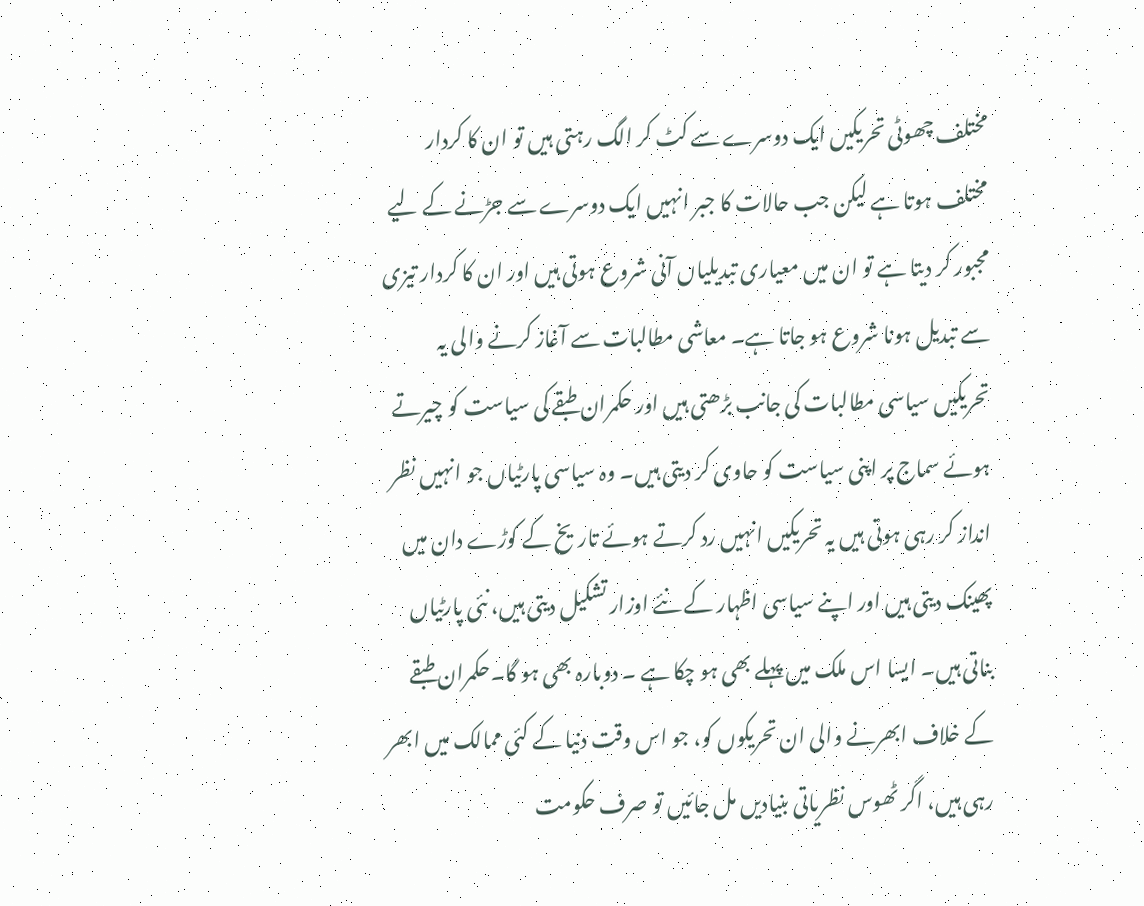مختلف چھوٹی تحریکیں ایک دوسرے سے کٹ کر الگ رہتی ہیں تو ان کا کردار مختلف ہوتا ہے لیکن جب حالات کا جبر انہیں ایک دوسرے سے جڑنے کے لیے مجبور کر دیتا ہے تو ان میں معیاری تبدیلیاں آنی شروع ہوتی ہیں اور ان کا کردار تیزی سے تبدیل ہونا شروع ہو جاتا ہے۔ معاشی مطالبات سے آغاز کرنے والی یہ تحریکیں سیاسی مطالبات کی جانب بڑھتی ہیں اور حکمران طبقے کی سیاست کو چیرتے ہوئے سماج پر اپنی سیاست کو حاوی کر دیتی ہیں۔ وہ سیاسی پارٹیاں جو انہیں نظر انداز کر رہی ہوتی ہیں یہ تحریکیں انہیں رد کرتے ہوئے تاریخ کے کوڑے دان میں پھینک دیتی ہیں اور اپنے سیاسی اظہار کے نئے اوزار تشکیل دیتی ہیں، نئی پارٹیاں بناتی ہیں۔ ایسا اس ملک میں پہلے بھی ہو چکا ہے ۔ دوبارہ بھی ہو گا۔حکمران طبقے کے خلاف ابھرنے والی ان تحریکوں کو، جو اس وقت دنیا کے کئی ممالک میں ابھر رہی ہیں، اگر ٹھوس نظریاتی بنیادیں مل جائیں تو صرف حکومت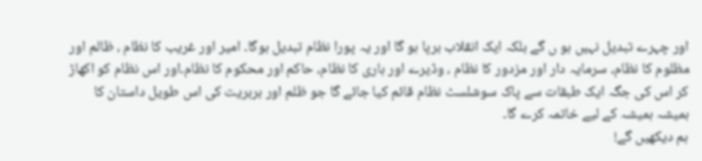اور چہرے تبدیل نہیں ہو ں گے بلکہ ایک انقلاب برپا ہو گا اور یہ پورا نظام تبدیل ہوگا۔ امیر اور غریب کا نظام ، ظالم اور مظلوم کا نظام، سرمایہ دار اور مزدور کا نظام ، وڈیرے اور ہاری کا نظام، حاکم اور محکوم کا نظام۔اور اس نظام کو اکھاڑ کر اس کی جگہ ایک طبقات سے پاک سوشلسٹ نظام قائم کیا جائے گا جو ظلم اور بربریت کی اس طویل داستان کا ہمیشہ ہمیشہ کے لیے خاتمہ کرے گا۔
ہم دیکھیں گے!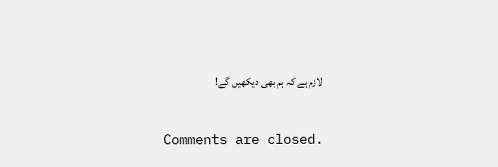لازم ہے کہ ہم بھی دیکھیں گے!

Comments are closed.